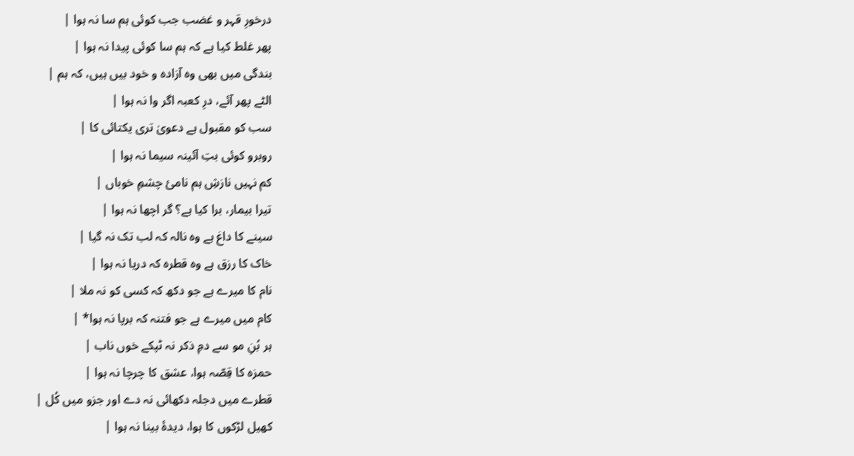درخورِ قہر و غضب جب کوئی ہم سا نہ ہوا |
پھر غلط کیا ہے کہ ہم سا کوئی پیدا نہ ہوا |
بندگی میں بھی وہ آزادہ و خود بیں ہیں، کہ ہم |
الٹے پھر آئے، درِ کعبہ اگر وا نہ ہوا |
سب کو مقبول ہے دعویٰ تری یکتائی کا |
روبرو کوئی بتِ آئینہ سیما نہ ہوا |
کم نہیں نازشِ ہم نامئ چشمِ خوباں |
تیرا بیمار، برا کیا ہے؟ گر اچھا نہ ہوا |
سینے کا داغ ہے وہ نالہ کہ لب تک نہ گیا |
خاک کا رزق ہے وہ قطرہ کہ دریا نہ ہوا |
نام کا میرے ہے جو دکھ کہ کسی کو نہ ملا |
کام میں میرے ہے جو فتنہ کہ برپا نہ ہوا* |
ہر بُنِ مو سے دمِ ذکر نہ ٹپکے خوں ناب |
حمزہ کا قِصّہ ہوا، عشق کا چرچا نہ ہوا |
قطرے میں دجلہ دکھائی نہ دے اور جزو میں کُل |
کھیل لڑکوں کا ہوا، دیدۂ بینا نہ ہوا |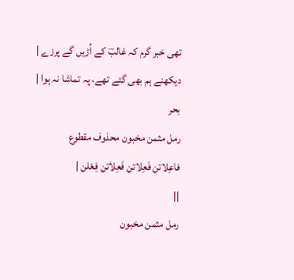تھی خبر گرم کہ غالبؔ کے اُڑیں گے پرزے |
دیکھنے ہم بھی گئے تھے، پہ تماشا نہ ہوا |
بحر
رمل مثمن مخبون محذوف مقطوع
فاعِلاتن فَعِلاتن فَعِلاتن فِعْلن |
||
رمل مثمن مخبون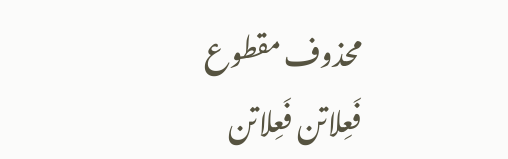محذوف مقطوع
فَعِلاتن فَعِلاتن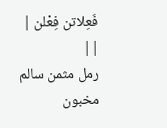فَعِلاتن فِعْلن |
||
رمل مثمن سالم مخبون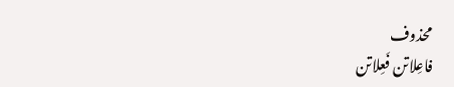محذوف
فاعِلاتن فَعِلاتن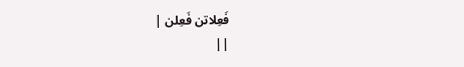فَعِلاتن فَعِلن |
||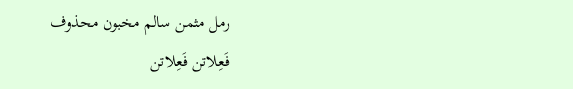رمل مثمن سالم مخبون محذوف
فَعِلاتن فَعِلاتن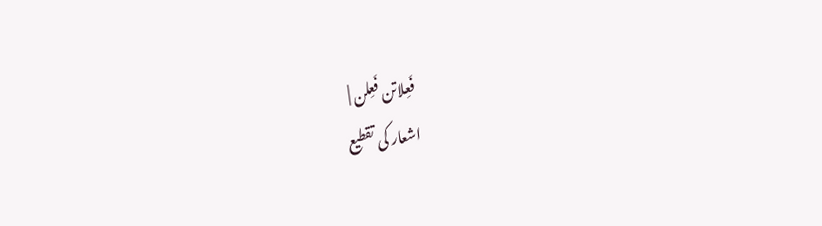فَعِلاتن فَعِلن |
اشعار کی تقطیع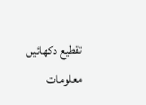تقطیع دکھائیں
معلومات